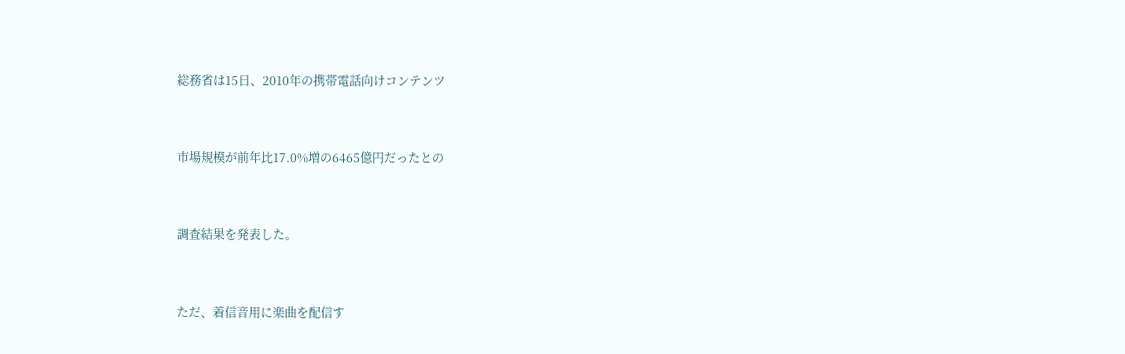総務省は15日、2010年の携帯電話向けコンテンツ


市場規模が前年比17.0%増の6465億円だったとの


調査結果を発表した。


ただ、着信音用に楽曲を配信す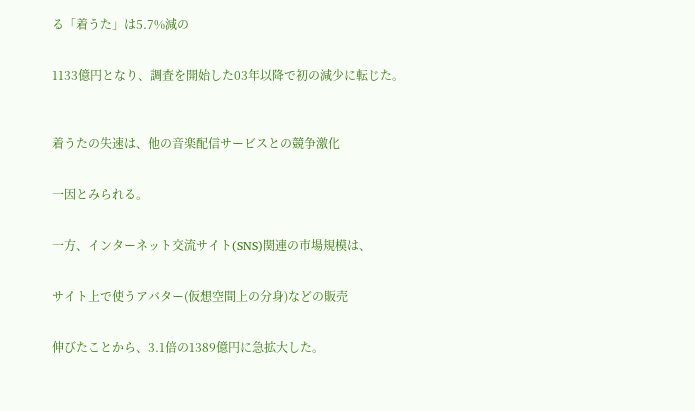る「着うた」は5.7%減の


1133億円となり、調査を開始した03年以降で初の減少に転じた。



着うたの失速は、他の音楽配信サービスとの競争激化


一因とみられる。


一方、インターネット交流サイト(SNS)関連の市場規模は、


サイト上で使うアバター(仮想空間上の分身)などの販売


伸びたことから、3.1倍の1389億円に急拡大した。